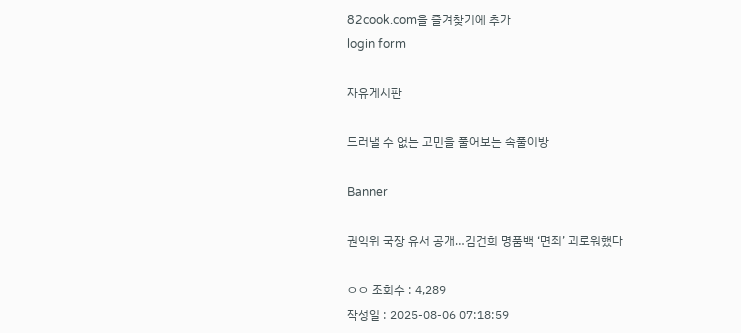82cook.com을 즐겨찾기에 추가
login form

자유게시판

드러낼 수 없는 고민을 풀어보는 속풀이방

Banner

권익위 국장 유서 공개…김건희 명품백 ‘면죄’ 괴로워했다

ㅇㅇ 조회수 : 4,289
작성일 : 2025-08-06 07:18:59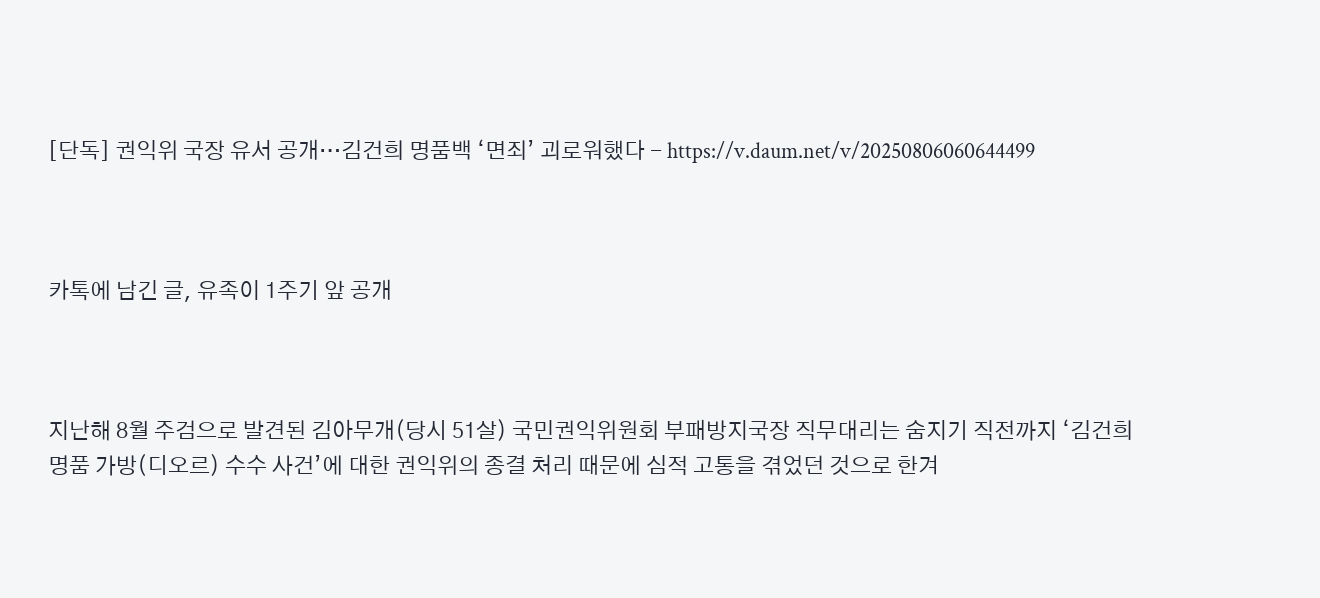[단독] 권익위 국장 유서 공개…김건희 명품백 ‘면죄’ 괴로워했다 - https://v.daum.net/v/20250806060644499



카톡에 남긴 글, 유족이 1주기 앞 공개



지난해 8월 주검으로 발견된 김아무개(당시 51살) 국민권익위원회 부패방지국장 직무대리는 숨지기 직전까지 ‘김건희 명품 가방(디오르) 수수 사건’에 대한 권익위의 종결 처리 때문에 심적 고통을 겪었던 것으로 한겨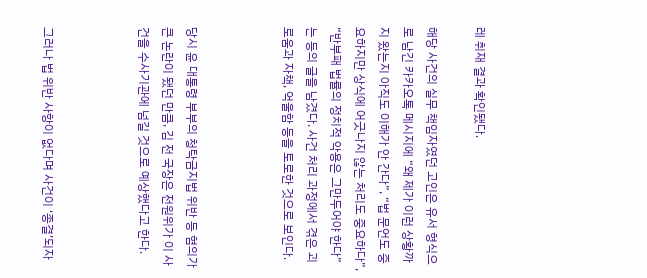레 취재 결과 확인됐다.

해당 사건의 실무 책임자였던 고인은 유서 형식으로 남긴 카카오톡 메시지에 “왜 제가 이런 상황까지 왔는지 아직도 이해가 안 간다”, “법 문언도 중요하지만 상식에 어긋나지 않는 처리도 중요하다”, “반부패 법률의 정치적 악용은 그만두어야 한다”는 등의 글을 남겼다. 사건 처리 과정에서 겪은 괴로움과 자책, 억울함 등을 토로한 것으로 보인다.



당시 윤 대통령 부부의 청탁금지법 위반 등 혐의가 큰 논란이 됐던 만큼, 김 전 국장은 전원위가 이 사건을 수사기관에 넘길 것으로 예상했다고 한다.



그러나 법 위반 사항이 없다며 사건이 ‘종결’되자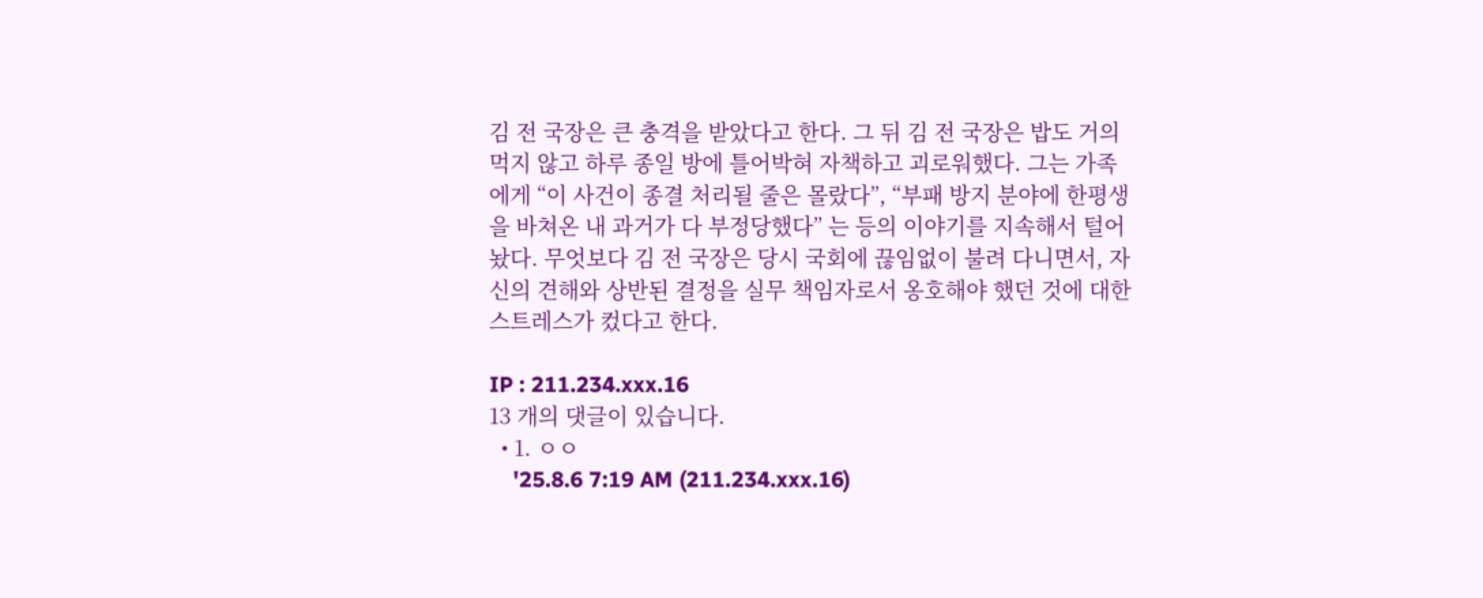김 전 국장은 큰 충격을 받았다고 한다. 그 뒤 김 전 국장은 밥도 거의 먹지 않고 하루 종일 방에 틀어박혀 자책하고 괴로워했다. 그는 가족에게 “이 사건이 종결 처리될 줄은 몰랐다”, “부패 방지 분야에 한평생을 바쳐온 내 과거가 다 부정당했다” 는 등의 이야기를 지속해서 털어놨다. 무엇보다 김 전 국장은 당시 국회에 끊임없이 불려 다니면서, 자신의 견해와 상반된 결정을 실무 책임자로서 옹호해야 했던 것에 대한 스트레스가 컸다고 한다.

IP : 211.234.xxx.16
13 개의 댓글이 있습니다.
  • 1. ㅇㅇ
    '25.8.6 7:19 AM (211.234.xxx.16)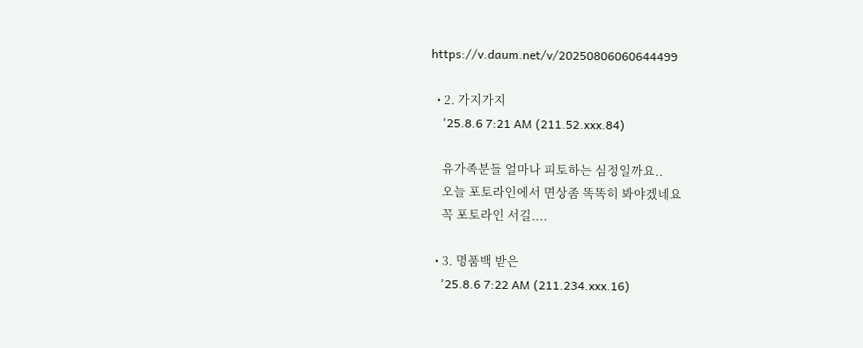https://v.daum.net/v/20250806060644499

  • 2. 가지가지
    '25.8.6 7:21 AM (211.52.xxx.84)

    유가족분들 얼마나 피토하는 심정일까요..
    오늘 포토라인에서 면상좀 똑똑히 봐야겠네요
    꼭 포토라인 서길....

  • 3. 명품백 받은
    '25.8.6 7:22 AM (211.234.xxx.16)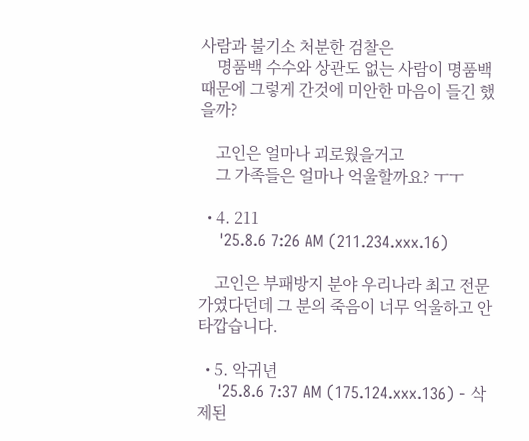사람과 불기소 처분한 검찰은
    명품백 수수와 상관도 없는 사람이 명품백 때문에 그렇게 간것에 미안한 마음이 들긴 했을까?

    고인은 얼마나 괴로웠을거고
    그 가족들은 얼마나 억울할까요? ㅜㅜ

  • 4. 211
    '25.8.6 7:26 AM (211.234.xxx.16)

    고인은 부패방지 분야 우리나라 최고 전문가였다던데 그 분의 죽음이 너무 억울하고 안타깝습니다.

  • 5. 악귀년
    '25.8.6 7:37 AM (175.124.xxx.136) - 삭제된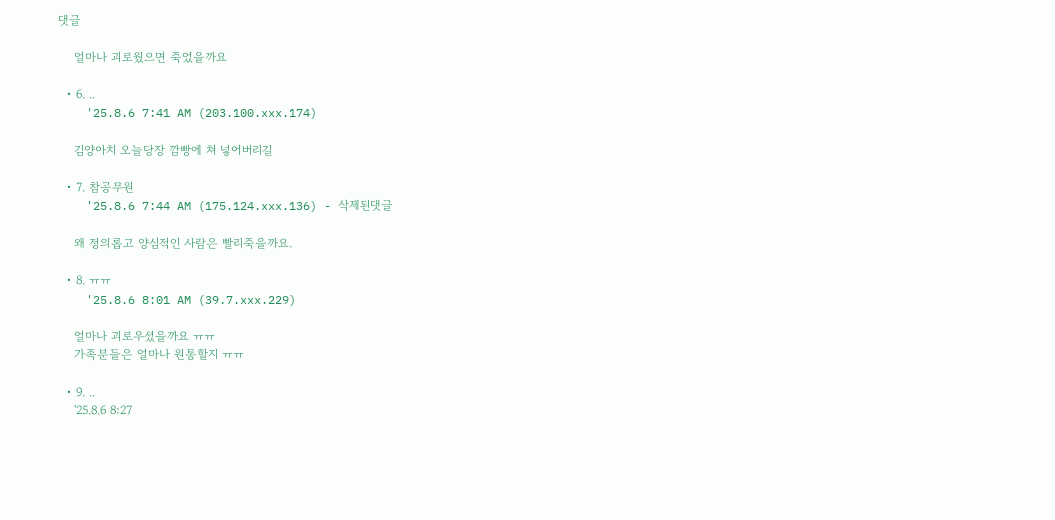댓글

    얼마나 괴로웠으면 죽었을까요

  • 6. ..
    '25.8.6 7:41 AM (203.100.xxx.174)

    김양아치 오늘당장 깜빵에 쳐 넣어버리길

  • 7. 참공무원
    '25.8.6 7:44 AM (175.124.xxx.136) - 삭제된댓글

    왜 정의롭고 양심적인 사람은 빨리죽을까요.

  • 8. ㅠㅠ
    '25.8.6 8:01 AM (39.7.xxx.229)

    얼마나 괴로우셨을까요 ㅠㅠ
    가족분들은 얼마나 원통할지 ㅠㅠ

  • 9. ..
    '25.8.6 8:27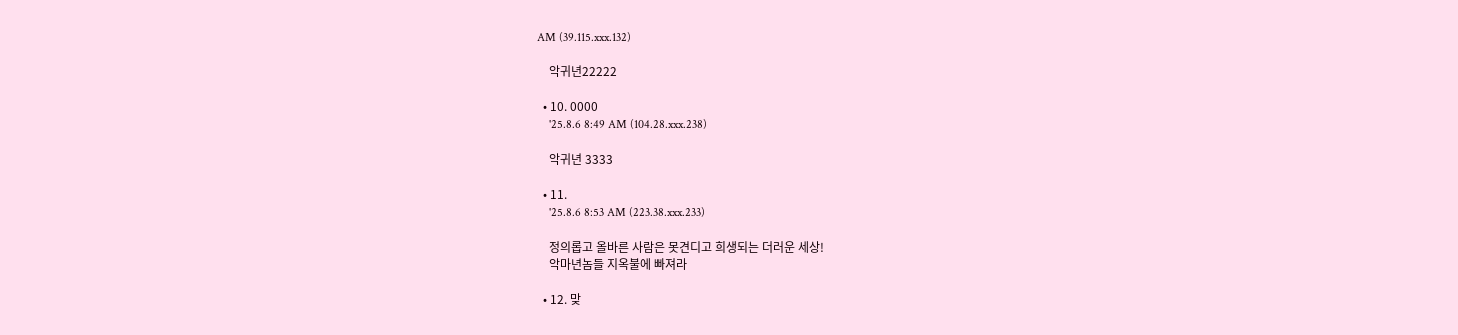AM (39.115.xxx.132)

    악귀년22222

  • 10. 0000
    '25.8.6 8:49 AM (104.28.xxx.238)

    악귀년 3333

  • 11.
    '25.8.6 8:53 AM (223.38.xxx.233)

    정의롭고 올바른 사람은 못견디고 희생되는 더러운 세상!
    악마년놈들 지옥불에 빠져라

  • 12. 맞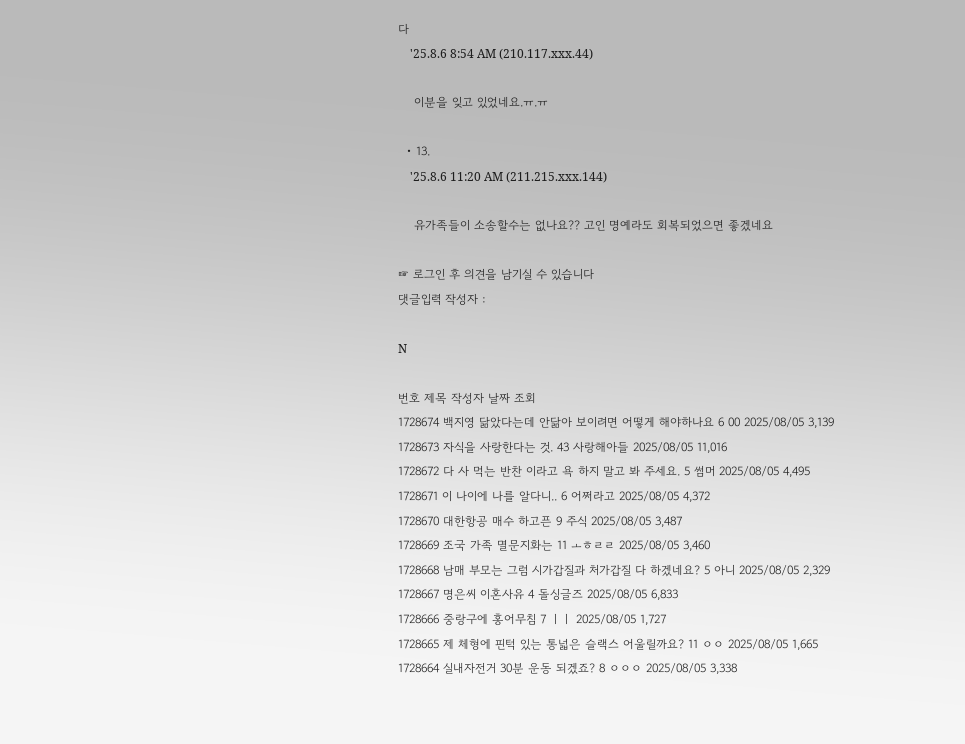다
    '25.8.6 8:54 AM (210.117.xxx.44)

    이분을 잊고 있었네요.ㅠ.ㅠ

  • 13.
    '25.8.6 11:20 AM (211.215.xxx.144)

    유가족들이 소송할수는 없나요?? 고인 명예라도 회복되었으면 좋겠네요

☞ 로그인 후 의견을 남기실 수 있습니다
댓글입력 작성자 :

N

번호 제목 작성자 날짜 조회
1728674 백지영 닮았다는데 안닮아 보이려면 어떻게 해야하나요 6 00 2025/08/05 3,139
1728673 자식을 사랑한다는 것. 43 사랑해아들 2025/08/05 11,016
1728672 다 사 먹는 반찬 이라고 욕 하지 말고 봐 주세요. 5 썸머 2025/08/05 4,495
1728671 이 나이에 나를 알다니.. 6 어쩌라고 2025/08/05 4,372
1728670 대한항공 매수 하고픈 9 주식 2025/08/05 3,487
1728669 조국 가족 멸문지화는 11 ㅗㅎㄹㄹ 2025/08/05 3,460
1728668 남매 부모는 그럼 시가갑질과 처가갑질 다 하겠네요? 5 아니 2025/08/05 2,329
1728667 명은씨 이혼사유 4 돌싱글즈 2025/08/05 6,833
1728666 중랑구에 홍어무침 7 ㅣㅣ 2025/08/05 1,727
1728665 제 체형에 핀턱 있는 통넓은 슬랙스 어울릴까요? 11 ㅇㅇ 2025/08/05 1,665
1728664 실내자전거 30분 운동 되겠죠? 8 ㅇㅇㅇ 2025/08/05 3,338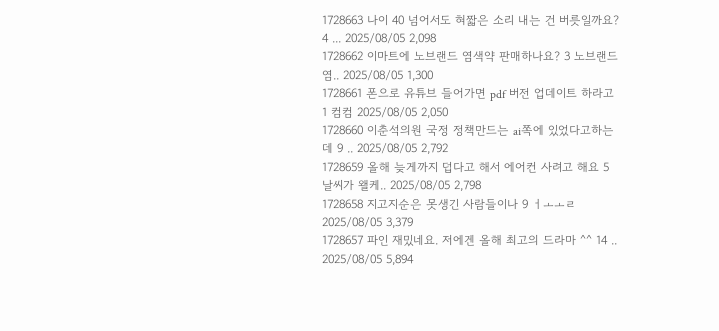1728663 나이 40 넘어서도 혀짧은 소리 내는 건 버릇일까요? 4 ... 2025/08/05 2,098
1728662 이마트에 노브랜드 염색약 판매하나요? 3 노브랜드 염.. 2025/08/05 1,300
1728661 폰으로 유튜브 들어가면 pdf 버전 업데이트 하라고 1 컴컴 2025/08/05 2,050
1728660 이춘석의원 국정 정책만드는 ai쪽에 있었다고하는데 9 .. 2025/08/05 2,792
1728659 올해 늦게까지 덥다고 해서 에어컨 사려고 해요 5 날씨가 왤케.. 2025/08/05 2,798
1728658 지고지순은 못생긴 사람들이나 9 ㅓㅗㅗㄹ 2025/08/05 3,379
1728657 파인 재밌네요. 저에겐 올해 최고의 드라마 ^^ 14 .. 2025/08/05 5,894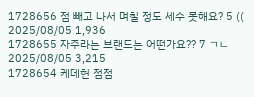1728656 점 빼고 나서 며칠 정도 세수 못해요? 5 (( 2025/08/05 1,936
1728655 자주라는 브랜드는 어떤가요?? 7 ㄱㄴ 2025/08/05 3,215
1728654 케데헌 점점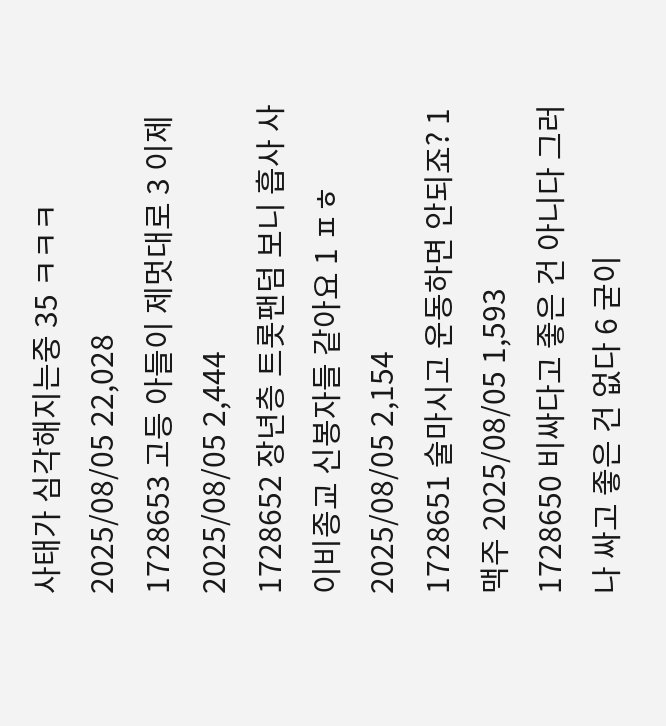사태가 심각해지는중 35 ㅋㅋㅋ 2025/08/05 22,028
1728653 고등 아들이 제멋대로 3 이제 2025/08/05 2,444
1728652 장년층 트롯팬덤 보니 흡사 사이비종교 신봉자들 같아요 1 ㅍㅎ 2025/08/05 2,154
1728651 술마시고 운동하면 안되죠? 1 맥주 2025/08/05 1,593
1728650 비싸다고 좋은 건 아니다 그러나 싸고 좋은 건 없다 6 굳이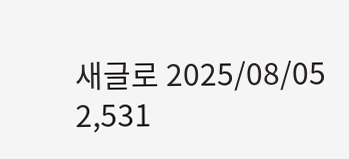새글로 2025/08/05 2,531